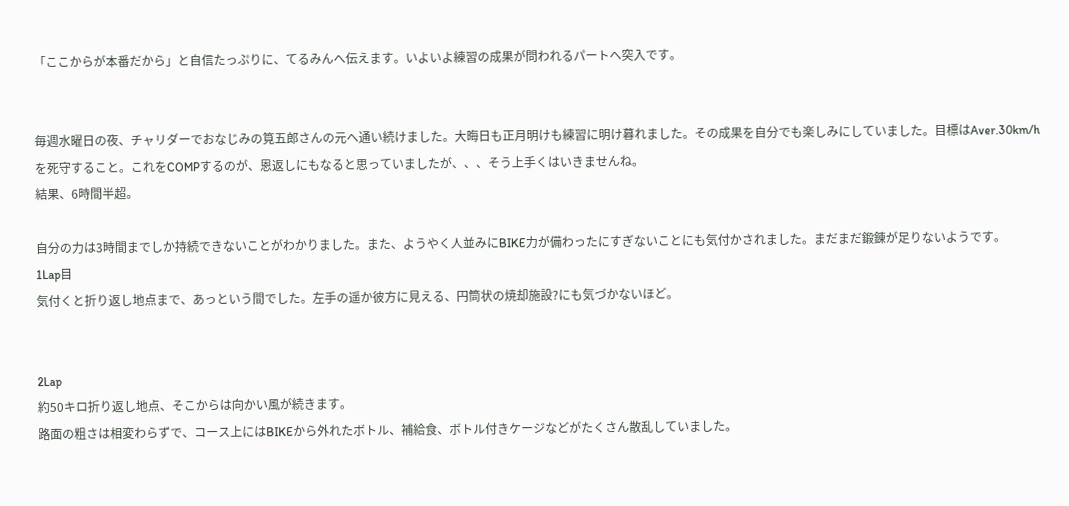「ここからが本番だから」と自信たっぷりに、てるみんへ伝えます。いよいよ練習の成果が問われるパートへ突入です。


毎週水曜日の夜、チャリダーでおなじみの筧五郎さんの元へ通い続けました。大晦日も正月明けも練習に明け暮れました。その成果を自分でも楽しみにしていました。目標はAver.30km/hを死守すること。これをCOMPするのが、恩返しにもなると思っていましたが、、、そう上手くはいきませんね。
結果、6時間半超。

自分の力は3時間までしか持続できないことがわかりました。また、ようやく人並みにBIKE力が備わったにすぎないことにも気付かされました。まだまだ鍛錬が足りないようです。
1Lap目
気付くと折り返し地点まで、あっという間でした。左手の遥か彼方に見える、円筒状の焼却施設?にも気づかないほど。


2Lap
約50キロ折り返し地点、そこからは向かい風が続きます。
路面の粗さは相変わらずで、コース上にはBIKEから外れたボトル、補給食、ボトル付きケージなどがたくさん散乱していました。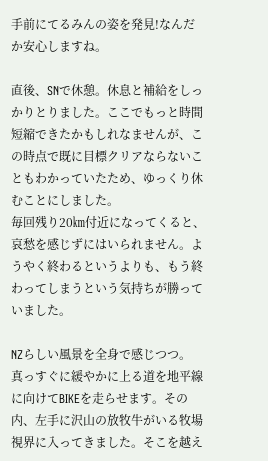手前にてるみんの姿を発見!なんだか安心しますね。

直後、SNで休憩。休息と補給をしっかりとりました。ここでもっと時間短縮できたかもしれなませんが、この時点で既に目標クリアならないこともわかっていたため、ゆっくり休むことにしました。
毎回残り20㎞付近になってくると、哀愁を感じずにはいられません。ようやく終わるというよりも、もう終わってしまうという気持ちが勝っていました。

NZらしい風景を全身で感じつつ。
真っすぐに緩やかに上る道を地平線に向けてBIKEを走らせます。その内、左手に沢山の放牧牛がいる牧場視界に入ってきました。そこを越え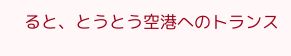ると、とうとう空港へのトランス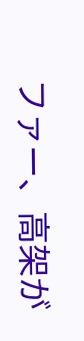ファー、高架が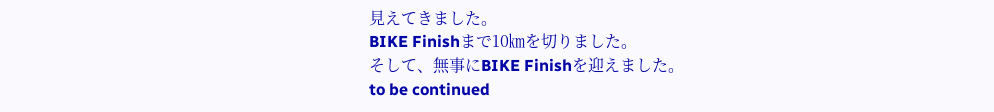見えてきました。
BIKE Finishまで10㎞を切りました。
そして、無事にBIKE Finishを迎えました。
to be continued